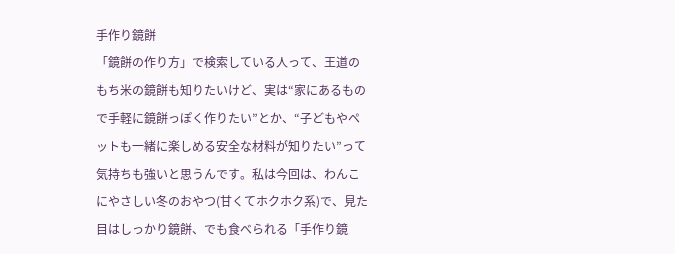手作り鏡餅
「鏡餅の作り方」で検索している人って、王道のもち米の鏡餅も知りたいけど、実は“家にあるもので手軽に鏡餅っぽく作りたい”とか、“子どもやペットも一緒に楽しめる安全な材料が知りたい”って気持ちも強いと思うんです。私は今回は、わんこにやさしい冬のおやつ(甘くてホクホク系)で、見た目はしっかり鏡餅、でも食べられる「手作り鏡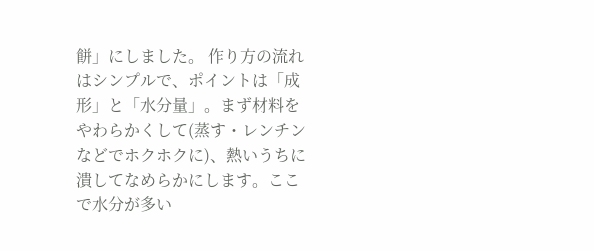餅」にしました。 作り方の流れはシンプルで、ポイントは「成形」と「水分量」。まず材料をやわらかくして(蒸す・レンチンなどでホクホクに)、熱いうちに潰してなめらかにします。ここで水分が多い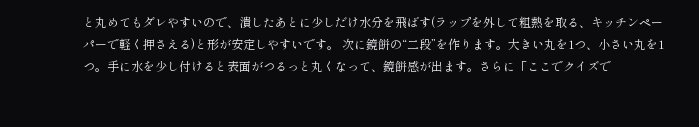と丸めてもダレやすいので、潰したあとに少しだけ水分を飛ばす(ラップを外して粗熱を取る、キッチンペーパーで軽く押さえる)と形が安定しやすいです。 次に鏡餅の“二段”を作ります。大きい丸を1つ、小さい丸を1つ。手に水を少し付けると表面がつるっと丸くなって、鏡餅感が出ます。さらに「ここでクイズで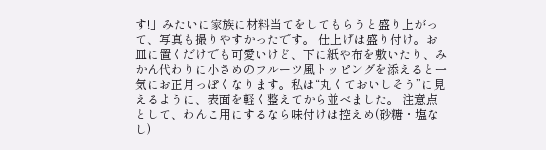す!」みたいに家族に材料当てをしてもらうと盛り上がって、写真も撮りやすかったです。 仕上げは盛り付け。お皿に置くだけでも可愛いけど、下に紙や布を敷いたり、みかん代わりに小さめのフルーツ風トッピングを添えると一気にお正月っぽくなります。私は“丸くておいしそう”に見えるように、表面を軽く整えてから並べました。 注意点として、わんこ用にするなら味付けは控えめ(砂糖・塩なし)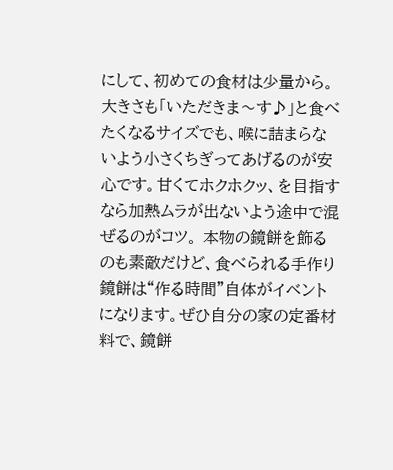にして、初めての食材は少量から。大きさも「いただきま〜す♪」と食べたくなるサイズでも、喉に詰まらないよう小さくちぎってあげるのが安心です。甘くてホクホクッ、を目指すなら加熱ムラが出ないよう途中で混ぜるのがコツ。 本物の鏡餅を飾るのも素敵だけど、食べられる手作り鏡餅は“作る時間”自体がイベントになります。ぜひ自分の家の定番材料で、鏡餅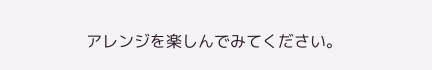アレンジを楽しんでみてください。